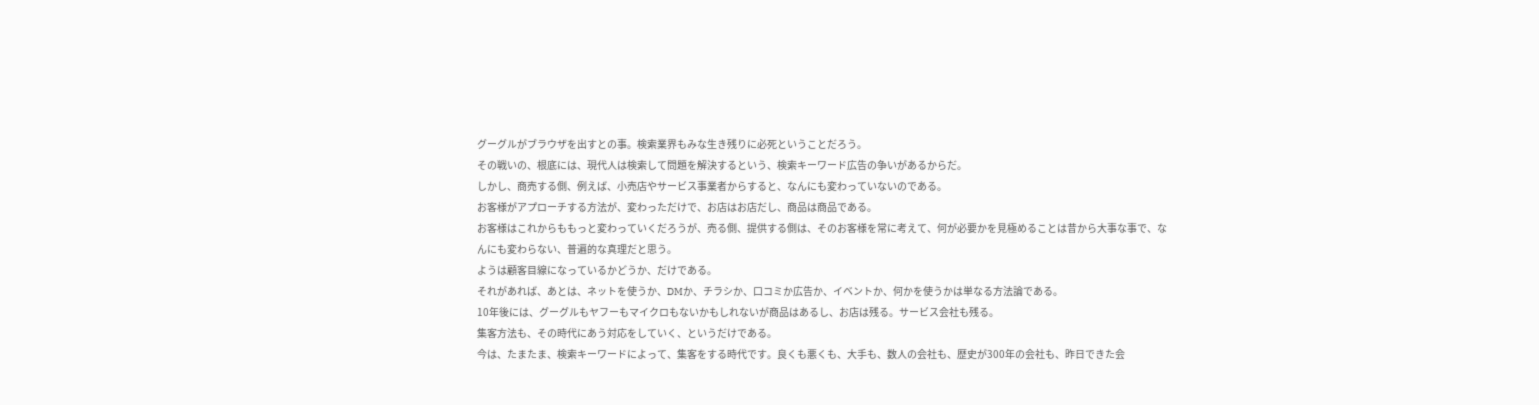グーグルがブラウザを出すとの事。検索業界もみな生き残りに必死ということだろう。
その戦いの、根底には、現代人は検索して問題を解決するという、検索キーワード広告の争いがあるからだ。
しかし、商売する側、例えば、小売店やサービス事業者からすると、なんにも変わっていないのである。
お客様がアプローチする方法が、変わっただけで、お店はお店だし、商品は商品である。
お客様はこれからももっと変わっていくだろうが、売る側、提供する側は、そのお客様を常に考えて、何が必要かを見極めることは昔から大事な事で、なんにも変わらない、普遍的な真理だと思う。
ようは顧客目線になっているかどうか、だけである。
それがあれば、あとは、ネットを使うか、DMか、チラシか、口コミか広告か、イベントか、何かを使うかは単なる方法論である。
10年後には、グーグルもヤフーもマイクロもないかもしれないが商品はあるし、お店は残る。サービス会社も残る。
集客方法も、その時代にあう対応をしていく、というだけである。
今は、たまたま、検索キーワードによって、集客をする時代です。良くも悪くも、大手も、数人の会社も、歴史が300年の会社も、昨日できた会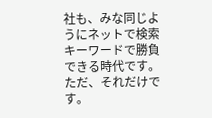社も、みな同じようにネットで検索キーワードで勝負できる時代です。
ただ、それだけです。